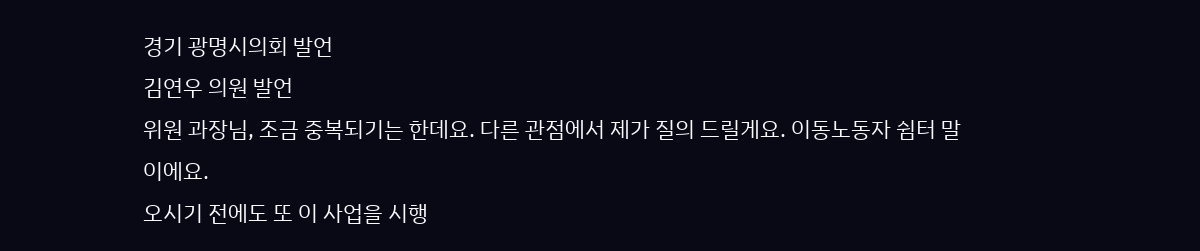경기 광명시의회 발언
김연우 의원 발언
위원 과장님, 조금 중복되기는 한데요. 다른 관점에서 제가 질의 드릴게요. 이동노동자 쉼터 말이에요.
오시기 전에도 또 이 사업을 시행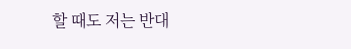할 때도 저는 반대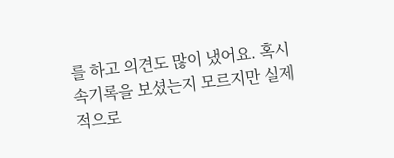를 하고 의견도 많이 냈어요. 혹시 속기록을 보셨는지 모르지만 실제적으로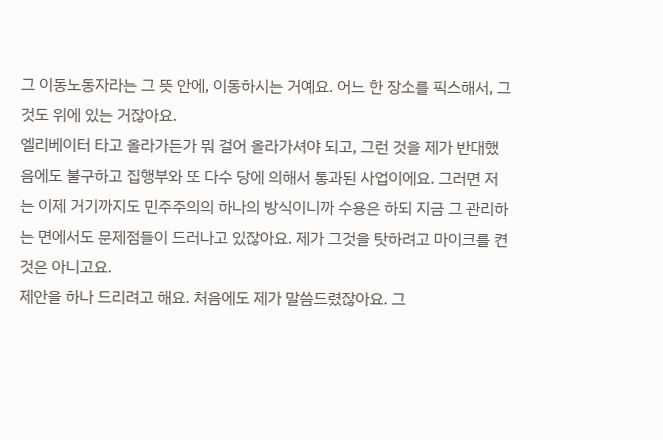그 이동노동자라는 그 뜻 안에, 이동하시는 거예요. 어느 한 장소를 픽스해서, 그것도 위에 있는 거잖아요.
엘리베이터 타고 올라가든가 뭐 걸어 올라가셔야 되고, 그런 것을 제가 반대했음에도 불구하고 집행부와 또 다수 당에 의해서 통과된 사업이에요. 그러면 저는 이제 거기까지도 민주주의의 하나의 방식이니까 수용은 하되 지금 그 관리하는 면에서도 문제점들이 드러나고 있잖아요. 제가 그것을 탓하려고 마이크를 켠 것은 아니고요.
제안을 하나 드리려고 해요. 처음에도 제가 말씀드렸잖아요. 그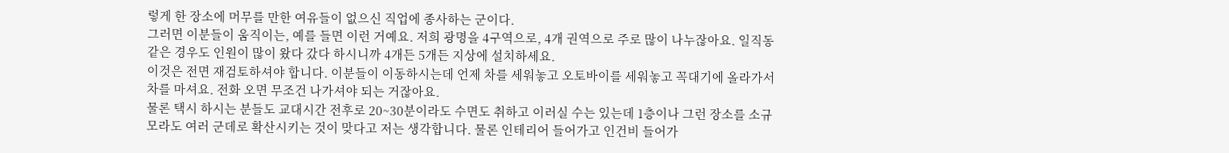렇게 한 장소에 머무를 만한 여유들이 없으신 직업에 종사하는 군이다.
그러면 이분들이 움직이는, 예를 들면 이런 거예요. 저희 광명을 4구역으로, 4개 권역으로 주로 많이 나누잖아요. 일직동 같은 경우도 인원이 많이 왔다 갔다 하시니까 4개든 5개든 지상에 설치하세요.
이것은 전면 재검토하셔야 합니다. 이분들이 이동하시는데 언제 차를 세워놓고 오토바이를 세워놓고 꼭대기에 올라가서 차를 마셔요. 전화 오면 무조건 나가셔야 되는 거잖아요.
물론 택시 하시는 분들도 교대시간 전후로 20~30분이라도 수면도 취하고 이러실 수는 있는데 1층이나 그런 장소를 소규모라도 여러 군데로 확산시키는 것이 맞다고 저는 생각합니다. 물론 인테리어 들어가고 인건비 들어가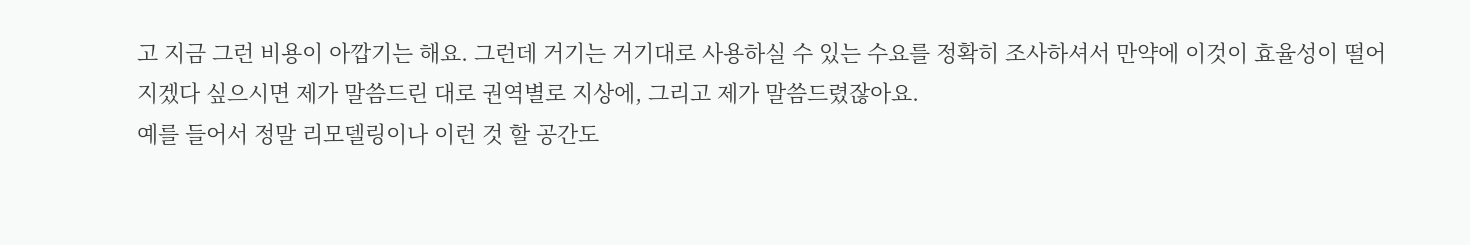고 지금 그런 비용이 아깝기는 해요. 그런데 거기는 거기대로 사용하실 수 있는 수요를 정확히 조사하셔서 만약에 이것이 효율성이 떨어지겠다 싶으시면 제가 말씀드린 대로 권역별로 지상에, 그리고 제가 말씀드렸잖아요.
예를 들어서 정말 리모델링이나 이런 것 할 공간도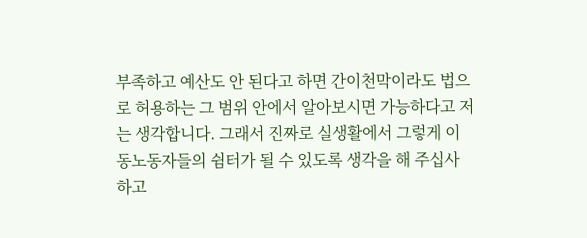부족하고 예산도 안 된다고 하면 간이천막이라도 법으로 허용하는 그 범위 안에서 알아보시면 가능하다고 저는 생각합니다. 그래서 진짜로 실생활에서 그렇게 이동노동자들의 쉼터가 될 수 있도록 생각을 해 주십사 하고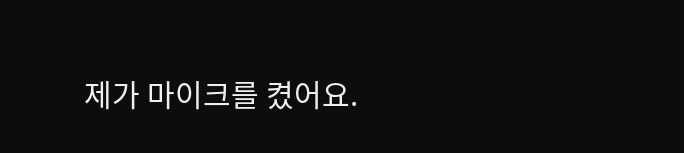제가 마이크를 켰어요.